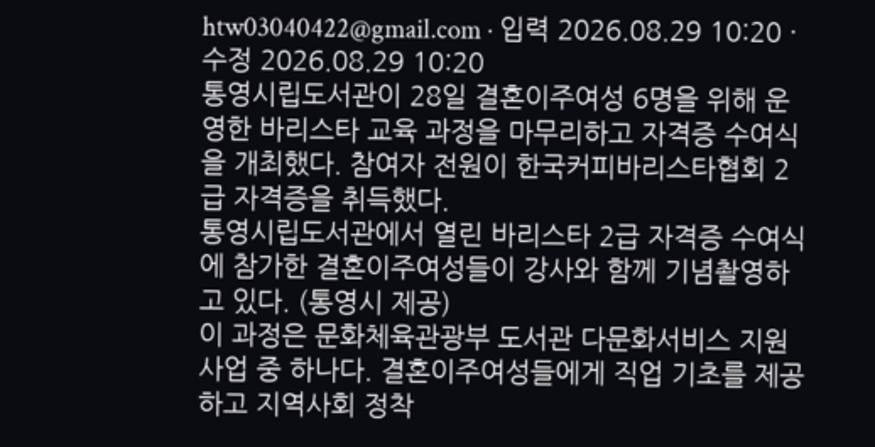htw03040422@gmail.com · 입력 2026.08.29 10:20 · 수정 2026.08.29 10:20
통영시립도서관이 28일 결혼이주여성 6명을 위해 운영한 바리스타 교육 과정을 마무리하고 자격증 수여식을 개최했다. 참여자 전원이 한국커피바리스타협회 2급 자격증을 취득했다.
통영시립도서관에서 열린 바리스타 2급 자격증 수여식에 참가한 결혼이주여성들이 강사와 함께 기념촬영하고 있다. (통영시 제공)
이 과정은 문화체육관광부 도서관 다문화서비스 지원사업 중 하나다. 결혼이주여성들에게 직업 기초를 제공하고 지역사회 정착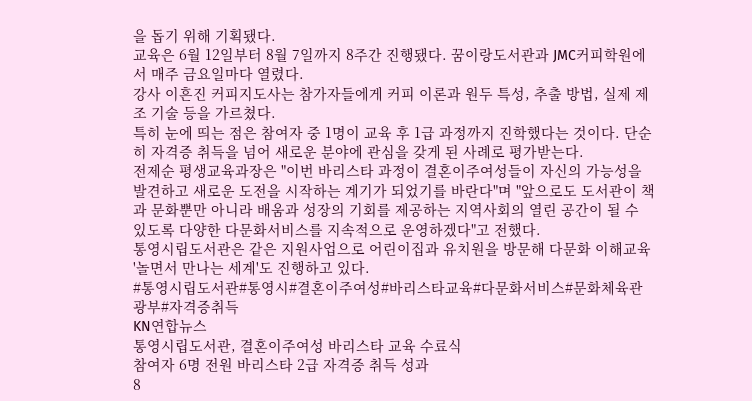을 돕기 위해 기획됐다.
교육은 6월 12일부터 8월 7일까지 8주간 진행됐다. 꿈이랑도서관과 JMC커피학원에서 매주 금요일마다 열렸다.
강사 이흔진 커피지도사는 참가자들에게 커피 이론과 원두 특성, 추출 방법, 실제 제조 기술 등을 가르쳤다.
특히 눈에 띄는 점은 참여자 중 1명이 교육 후 1급 과정까지 진학했다는 것이다. 단순히 자격증 취득을 넘어 새로운 분야에 관심을 갖게 된 사례로 평가받는다.
전제순 평생교육과장은 "이번 바리스타 과정이 결혼이주여성들이 자신의 가능성을 발견하고 새로운 도전을 시작하는 계기가 되었기를 바란다"며 "앞으로도 도서관이 책과 문화뿐만 아니라 배움과 성장의 기회를 제공하는 지역사회의 열린 공간이 될 수 있도록 다양한 다문화서비스를 지속적으로 운영하겠다"고 전했다.
통영시립도서관은 같은 지원사업으로 어린이집과 유치원을 방문해 다문화 이해교육 '놀면서 만나는 세계'도 진행하고 있다.
#통영시립도서관#통영시#결혼이주여성#바리스타교육#다문화서비스#문화체육관광부#자격증취득
KN연합뉴스
통영시립도서관, 결혼이주여성 바리스타 교육 수료식
참여자 6명 전원 바리스타 2급 자격증 취득 성과
8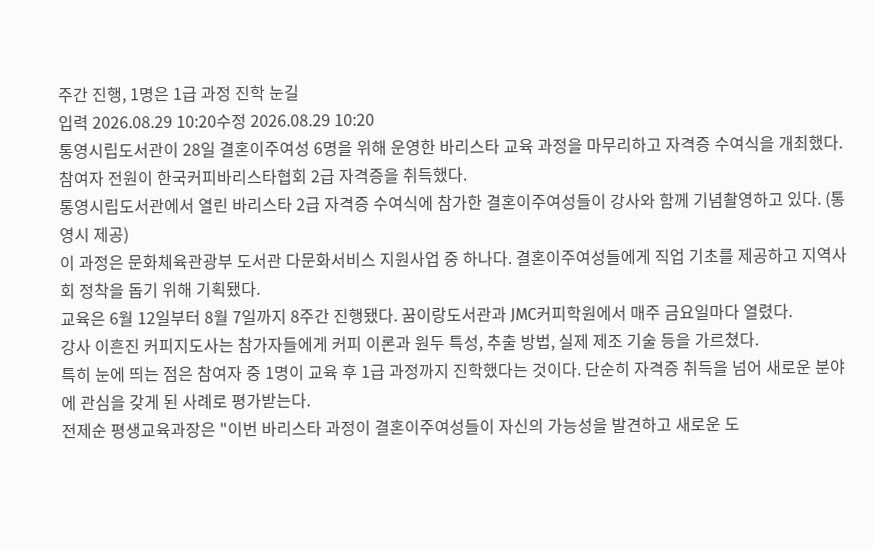주간 진행, 1명은 1급 과정 진학 눈길
입력 2026.08.29 10:20수정 2026.08.29 10:20
통영시립도서관이 28일 결혼이주여성 6명을 위해 운영한 바리스타 교육 과정을 마무리하고 자격증 수여식을 개최했다. 참여자 전원이 한국커피바리스타협회 2급 자격증을 취득했다.
통영시립도서관에서 열린 바리스타 2급 자격증 수여식에 참가한 결혼이주여성들이 강사와 함께 기념촬영하고 있다. (통영시 제공)
이 과정은 문화체육관광부 도서관 다문화서비스 지원사업 중 하나다. 결혼이주여성들에게 직업 기초를 제공하고 지역사회 정착을 돕기 위해 기획됐다.
교육은 6월 12일부터 8월 7일까지 8주간 진행됐다. 꿈이랑도서관과 JMC커피학원에서 매주 금요일마다 열렸다.
강사 이흔진 커피지도사는 참가자들에게 커피 이론과 원두 특성, 추출 방법, 실제 제조 기술 등을 가르쳤다.
특히 눈에 띄는 점은 참여자 중 1명이 교육 후 1급 과정까지 진학했다는 것이다. 단순히 자격증 취득을 넘어 새로운 분야에 관심을 갖게 된 사례로 평가받는다.
전제순 평생교육과장은 "이번 바리스타 과정이 결혼이주여성들이 자신의 가능성을 발견하고 새로운 도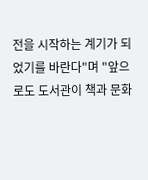전을 시작하는 계기가 되었기를 바란다"며 "앞으로도 도서관이 책과 문화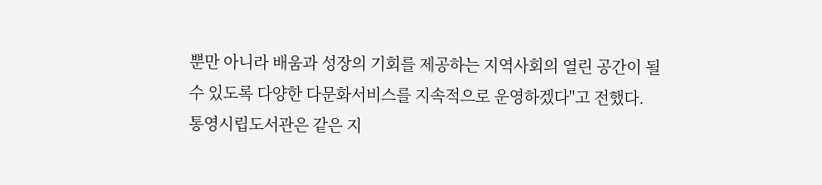뿐만 아니라 배움과 성장의 기회를 제공하는 지역사회의 열린 공간이 될 수 있도록 다양한 다문화서비스를 지속적으로 운영하겠다"고 전했다.
통영시립도서관은 같은 지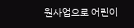원사업으로 어린이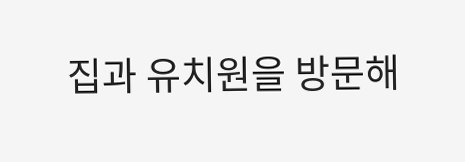집과 유치원을 방문해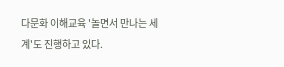다문화 이해교육 '놀면서 만나는 세계'도 진행하고 있다.